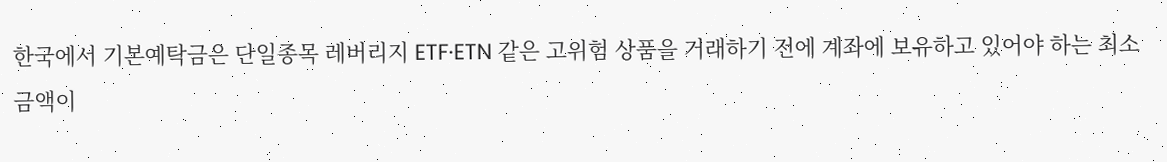한국에서 기본예탁금은 단일종목 레버리지 ETF·ETN 같은 고위험 상품을 거래하기 전에 계좌에 보유하고 있어야 하는 최소 금액이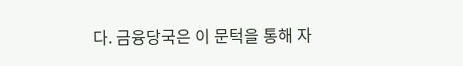다. 금융당국은 이 문턱을 통해 자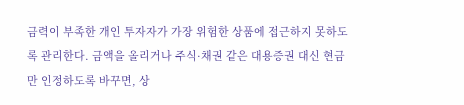금력이 부족한 개인 투자자가 가장 위험한 상품에 접근하지 못하도록 관리한다. 금액을 올리거나 주식·채권 같은 대용증권 대신 현금만 인정하도록 바꾸면, 상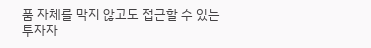품 자체를 막지 않고도 접근할 수 있는 투자자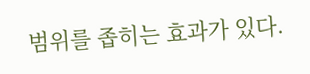범위를 좁히는 효과가 있다.